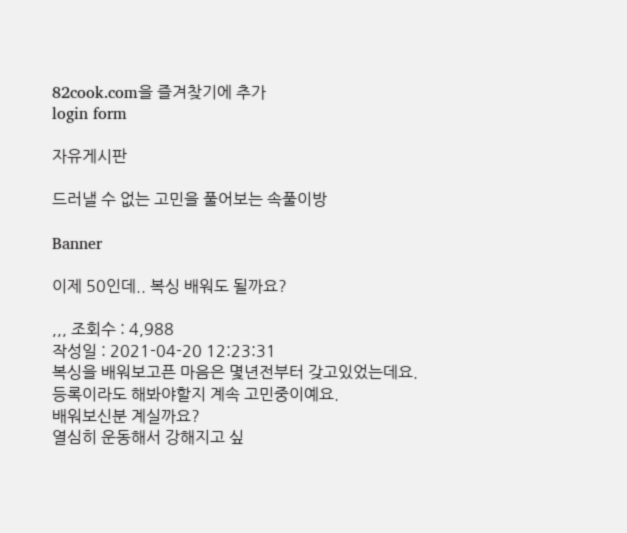82cook.com을 즐겨찾기에 추가
login form

자유게시판

드러낼 수 없는 고민을 풀어보는 속풀이방

Banner

이제 50인데.. 복싱 배워도 될까요?

,,, 조회수 : 4,988
작성일 : 2021-04-20 12:23:31
복싱을 배워보고픈 마음은 몇년전부터 갖고있었는데요.
등록이라도 해봐야할지 계속 고민중이예요.
배워보신분 계실까요?
열심히 운동해서 강해지고 싶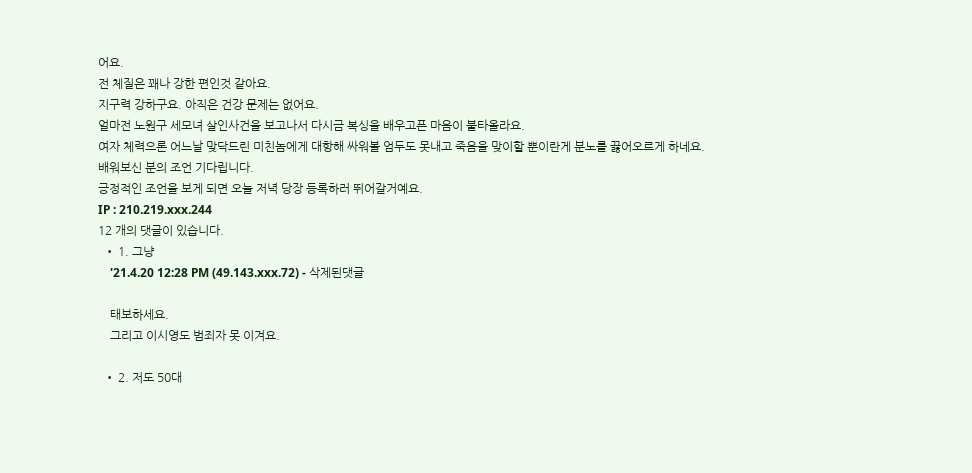어요.
전 체질은 꽤나 강한 편인것 같아요.
지구력 강하구요. 아직은 건강 문제는 없어요.
얼마전 노원구 세모녀 살인사건을 보고나서 다시금 복싱을 배우고픈 마음이 불타올라요.
여자 체력으론 어느날 맞닥드린 미친놈에게 대항해 싸워볼 엄두도 못내고 죽음을 맞이할 뿐이란게 분노를 끓어오르게 하네요.
배워보신 분의 조언 기다립니다.
긍정적인 조언을 보게 되면 오늘 저녁 당장 등록하러 뛰어갈거예요.
IP : 210.219.xxx.244
12 개의 댓글이 있습니다.
  • 1. 그냥
    '21.4.20 12:28 PM (49.143.xxx.72) - 삭제된댓글

    태보하세요.
    그리고 이시영도 범죄자 못 이겨요.

  • 2. 저도 50대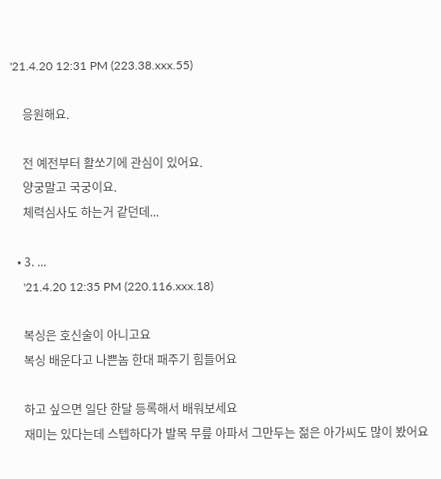'21.4.20 12:31 PM (223.38.xxx.55)

    응원해요.

    전 예전부터 활쏘기에 관심이 있어요.
    양궁말고 국궁이요.
    체력심사도 하는거 같던데...

  • 3. ...
    '21.4.20 12:35 PM (220.116.xxx.18)

    복싱은 호신술이 아니고요
    복싱 배운다고 나쁜놈 한대 패주기 힘들어요

    하고 싶으면 일단 한달 등록해서 배워보세요
    재미는 있다는데 스텝하다가 발목 무릎 아파서 그만두는 젊은 아가씨도 많이 봤어요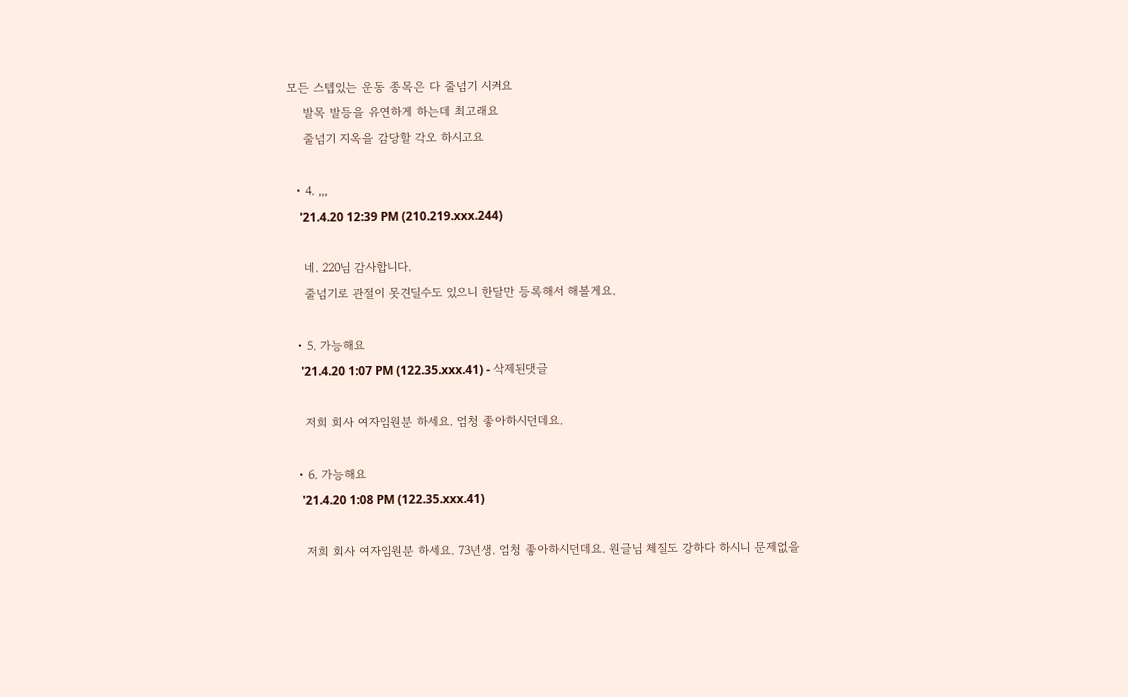모든 스텝있는 운동 종목은 다 줄넘기 시켜요
    발목 발등을 유연하게 하는데 최고래요
    줄넘기 지옥을 감당할 각오 하시고요

  • 4. ,,,
    '21.4.20 12:39 PM (210.219.xxx.244)

    네. 220님 감사합니다.
    줄넘기로 관절이 못견딜수도 있으니 한달만 등록해서 해볼게요.

  • 5. 가능해요
    '21.4.20 1:07 PM (122.35.xxx.41) - 삭제된댓글

    저희 회사 여자임원분 하세요. 엄청 좋아하시던데요.

  • 6. 가능해요
    '21.4.20 1:08 PM (122.35.xxx.41)

    저희 회사 여자임원분 하세요. 73년생. 엄청 좋아하시던데요. 원글님 체질도 강하다 하시니 문제없을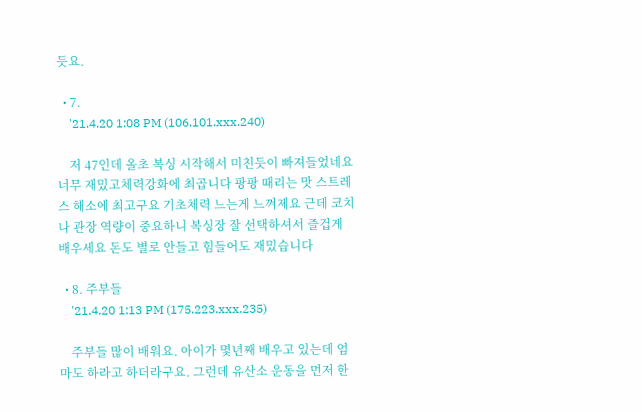듯요.

  • 7.
    '21.4.20 1:08 PM (106.101.xxx.240)

    저 47인데 올초 복싱 시작해서 미친듯이 빠져들었네요 너무 재밌고체력강화에 최곱니다 팡팡 때리는 맛 스트레스 해소에 최고구요 기초체력 느는게 느껴제요 근데 코치나 관장 역량이 중요하니 복싱장 잘 선택하셔서 즐겁게 배우세요 돈도 별로 안들고 힘들어도 재밌습니다

  • 8. 주부들
    '21.4.20 1:13 PM (175.223.xxx.235)

    주부들 많이 배워요. 아이가 몇년째 배우고 있는데 엄마도 하라고 하더라구요. 그런데 유산소 운동을 먼저 한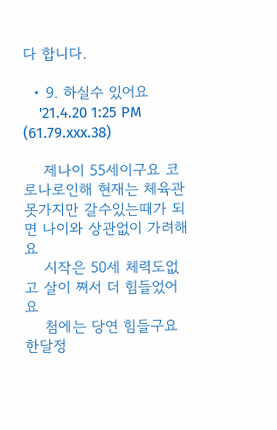다 합니다.

  • 9. 하실수 있어요
    '21.4.20 1:25 PM (61.79.xxx.38)

    제나이 55세이구요 코로나로인해 현재는 체육관 못가지만 갈수있는때가 되면 나이와 상관없이 가려해요
    시작은 50세 체력도없고 살이 쪄서 더 힘들었어요
    첨에는 당연 힘들구요 한달정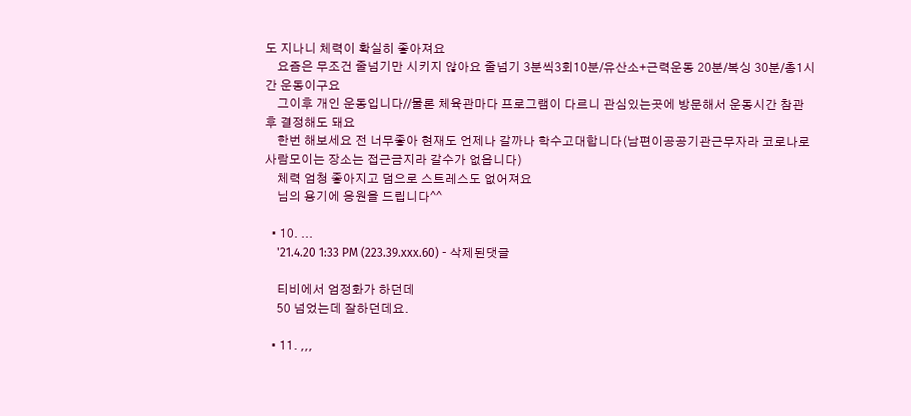도 지나니 체력이 확실히 좋아져요
    요즘은 무조건 줄넘기만 시키지 않아요 줄넘기 3분씩3회10분/유산소+근력운동 20분/복싱 30분/총1시간 운동이구요
    그이후 개인 운동입니다//물론 체육관마다 프로그램이 다르니 관심있는곳에 방문해서 운동시간 참관후 결정해도 돼요
    한번 해보세요 전 너무좋아 현재도 언제나 갈까나 학수고대합니다(남편이공공기관근무자라 코로나로 사람모이는 장소는 접근금지라 갈수가 없읍니다)
    체력 엄청 좋아지고 덤으로 스트레스도 없어져요
    님의 용기에 응원을 드립니다^^

  • 10. ...
    '21.4.20 1:33 PM (223.39.xxx.60) - 삭제된댓글

    티비에서 엄정화가 하던데
    50 넘었는데 잘하던데요.

  • 11. ,,,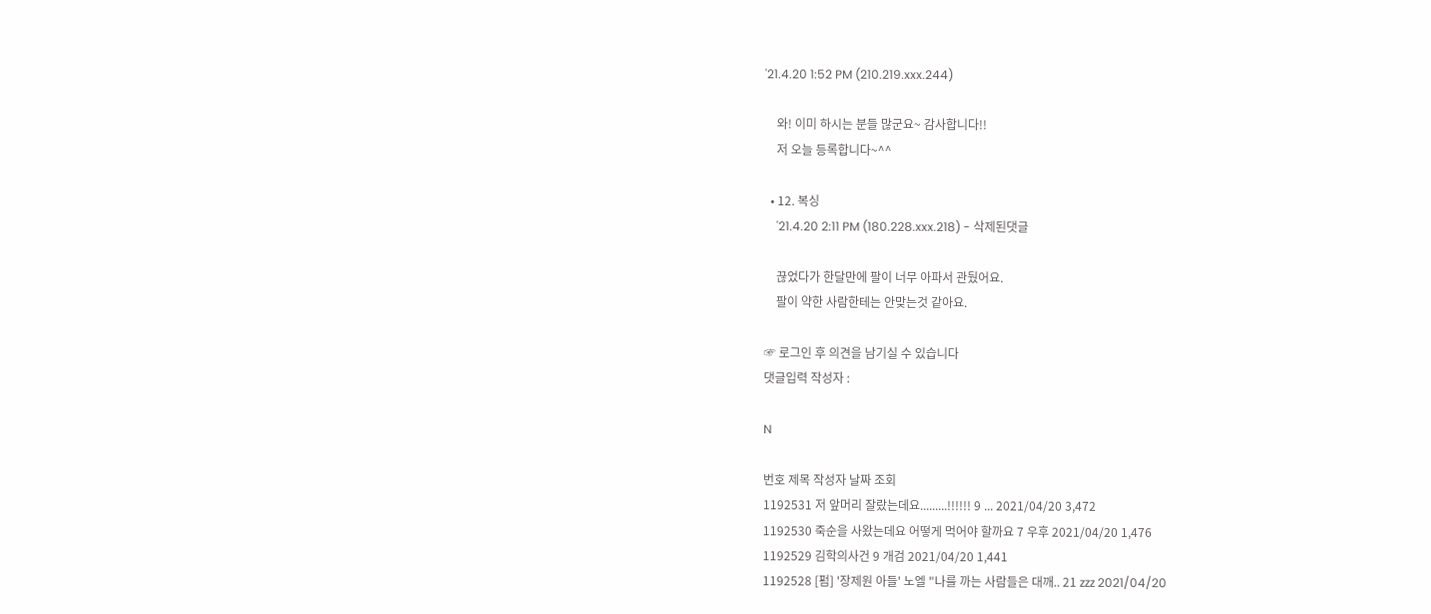'21.4.20 1:52 PM (210.219.xxx.244)

    와! 이미 하시는 분들 많군요~ 감사합니다!!
    저 오늘 등록합니다~^^

  • 12. 복싱
    '21.4.20 2:11 PM (180.228.xxx.218) - 삭제된댓글

    끊었다가 한달만에 팔이 너무 아파서 관뒀어요.
    팔이 약한 사람한테는 안맞는것 같아요.

☞ 로그인 후 의견을 남기실 수 있습니다
댓글입력 작성자 :

N

번호 제목 작성자 날짜 조회
1192531 저 앞머리 잘랐는데요.........!!!!!! 9 ... 2021/04/20 3,472
1192530 죽순을 사왔는데요 어떻게 먹어야 할까요 7 우후 2021/04/20 1,476
1192529 김학의사건 9 개검 2021/04/20 1,441
1192528 [펌] '장제원 아들' 노엘 "나를 까는 사람들은 대깨.. 21 zzz 2021/04/20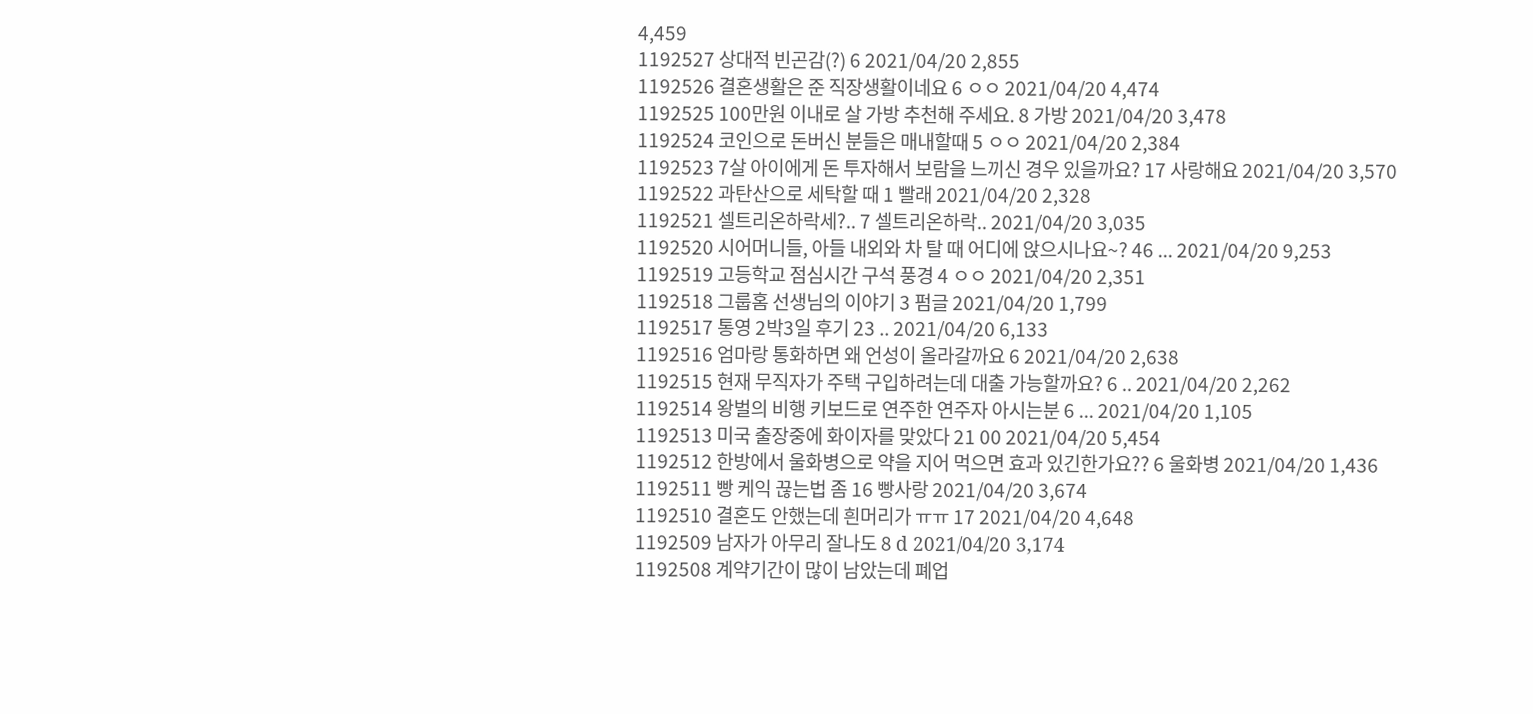4,459
1192527 상대적 빈곤감(?) 6 2021/04/20 2,855
1192526 결혼생활은 준 직장생활이네요 6 ㅇㅇ 2021/04/20 4,474
1192525 100만원 이내로 살 가방 추천해 주세요. 8 가방 2021/04/20 3,478
1192524 코인으로 돈버신 분들은 매내할때 5 ㅇㅇ 2021/04/20 2,384
1192523 7살 아이에게 돈 투자해서 보람을 느끼신 경우 있을까요? 17 사랑해요 2021/04/20 3,570
1192522 과탄산으로 세탁할 때 1 빨래 2021/04/20 2,328
1192521 셀트리온하락세?.. 7 셀트리온하락.. 2021/04/20 3,035
1192520 시어머니들, 아들 내외와 차 탈 때 어디에 앉으시나요~? 46 ... 2021/04/20 9,253
1192519 고등학교 점심시간 구석 풍경 4 ㅇㅇ 2021/04/20 2,351
1192518 그룹홈 선생님의 이야기 3 펌글 2021/04/20 1,799
1192517 통영 2박3일 후기 23 .. 2021/04/20 6,133
1192516 엄마랑 통화하면 왜 언성이 올라갈까요 6 2021/04/20 2,638
1192515 현재 무직자가 주택 구입하려는데 대출 가능할까요? 6 .. 2021/04/20 2,262
1192514 왕벌의 비행 키보드로 연주한 연주자 아시는분 6 ... 2021/04/20 1,105
1192513 미국 출장중에 화이자를 맞았다 21 00 2021/04/20 5,454
1192512 한방에서 울화병으로 약을 지어 먹으면 효과 있긴한가요?? 6 울화병 2021/04/20 1,436
1192511 빵 케익 끊는법 좀 16 빵사랑 2021/04/20 3,674
1192510 결혼도 안했는데 흰머리가 ㅠㅠ 17 2021/04/20 4,648
1192509 남자가 아무리 잘나도 8 d 2021/04/20 3,174
1192508 계약기간이 많이 남았는데 폐업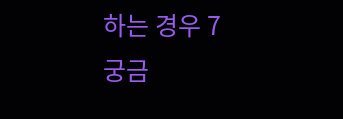하는 경우 7 궁금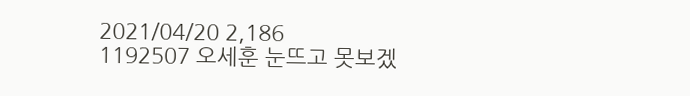2021/04/20 2,186
1192507 오세훈 눈뜨고 못보겠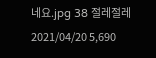네요.jpg 38 절레절레 2021/04/20 5,690